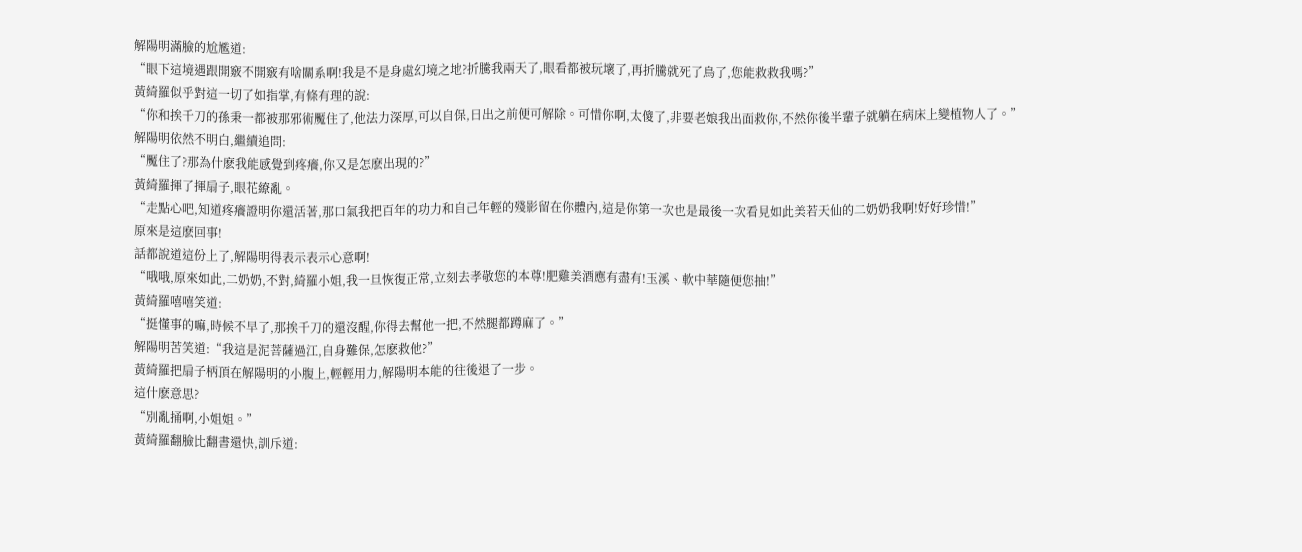解陽明滿臉的尬尷道:
“眼下這境遇跟開竅不開竅有啥關系啊!我是不是身處幻境之地?折騰我兩天了,眼看都被玩壞了,再折騰就死了鳥了,您能救救我嗎?”
黃綺羅似乎對這一切了如指掌,有條有理的說:
“你和挨千刀的孫秉一都被那邪術魘住了,他法力深厚,可以自保,日出之前便可解除。可惜你啊,太傻了,非要老娘我出面救你,不然你後半輩子就躺在病床上變植物人了。”
解陽明依然不明白,繼續追問:
“魘住了?那為什麽我能感覺到疼癢,你又是怎麽出現的?”
黃綺羅揮了揮扇子,眼花繚亂。
“走點心吧,知道疼癢證明你還活著,那口氣我把百年的功力和自己年輕的殘影留在你體內,這是你第一次也是最後一次看見如此美若天仙的二奶奶我啊!好好珍惜!”
原來是這麽回事!
話都說道這份上了,解陽明得表示表示心意啊!
“哦哦,原來如此,二奶奶,不對,綺羅小姐,我一旦恢復正常,立刻去孝敬您的本尊!肥雞美酒應有盡有!玉溪、軟中華隨便您抽!”
黃綺羅嘻嘻笑道:
“挺懂事的嘛,時候不早了,那挨千刀的還沒醒,你得去幫他一把,不然腿都蹲麻了。”
解陽明苦笑道:“我這是泥菩薩過江,自身難保,怎麽救他?”
黃綺羅把扇子柄頂在解陽明的小腹上,輕輕用力,解陽明本能的往後退了一步。
這什麽意思?
“別亂捅啊,小姐姐。”
黃綺羅翻臉比翻書還快,訓斥道: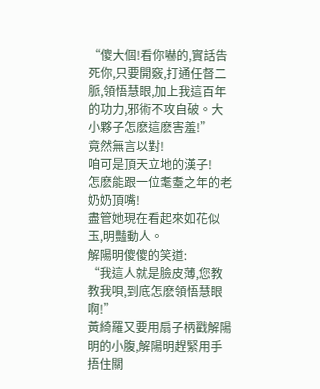“傻大個!看你嚇的,實話告死你,只要開竅,打通任督二脈,領悟慧眼,加上我這百年的功力,邪術不攻自破。大小夥子怎麽這麽害羞!”
竟然無言以對!
咱可是頂天立地的漢子!
怎麽能跟一位耄耋之年的老奶奶頂嘴!
盡管她現在看起來如花似玉,明豔動人。
解陽明傻傻的笑道:
“我這人就是臉皮薄,您教教我唄,到底怎麽領悟慧眼啊!”
黃綺羅又要用扇子柄戳解陽明的小腹,解陽明趕緊用手捂住關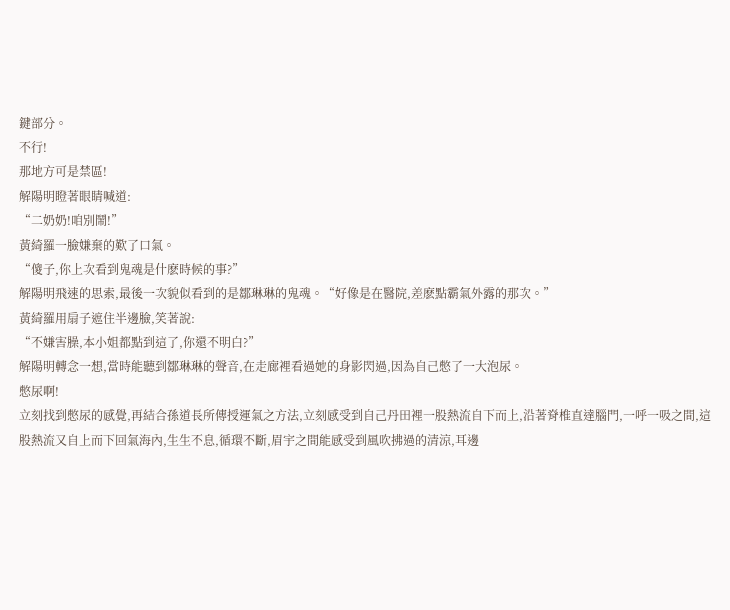鍵部分。
不行!
那地方可是禁區!
解陽明瞪著眼睛喊道:
“二奶奶!咱別鬧!”
黃綺羅一臉嫌棄的歎了口氣。
“傻子,你上次看到鬼魂是什麽時候的事?”
解陽明飛速的思索,最後一次貌似看到的是鄒琳琳的鬼魂。“好像是在醫院,差麽點霸氣外露的那次。”
黃綺羅用扇子遮住半邊臉,笑著說:
“不嫌害臊,本小姐都點到這了,你還不明白?”
解陽明轉念一想,當時能聽到鄒琳琳的聲音,在走廊裡看過她的身影閃過,因為自己憋了一大泡尿。
憋尿啊!
立刻找到憋尿的感覺,再結合孫道長所傳授運氣之方法,立刻感受到自己丹田裡一股熱流自下而上,沿著脊椎直達腦門,一呼一吸之間,這股熱流又自上而下回氣海內,生生不息,循環不斷,眉宇之間能感受到風吹拂過的清涼,耳邊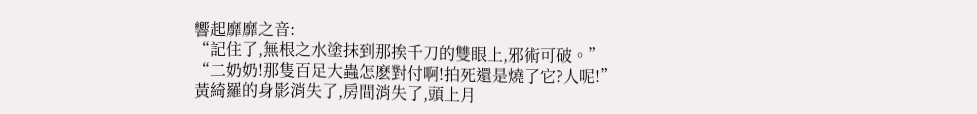響起靡靡之音:
“記住了,無根之水塗抹到那挨千刀的雙眼上,邪術可破。”
“二奶奶!那隻百足大蟲怎麽對付啊!拍死還是燒了它?人呢!”
黃綺羅的身影消失了,房間消失了,頭上月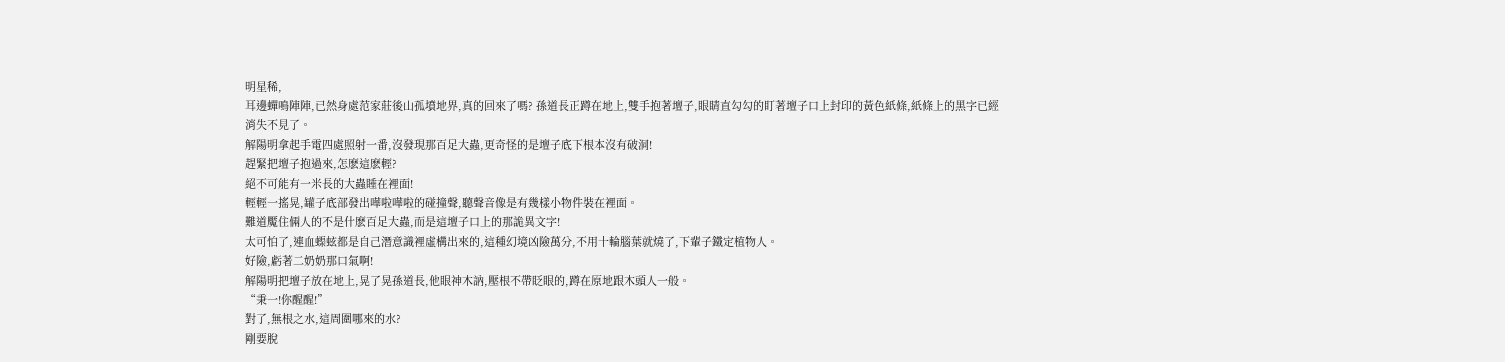明星稀,
耳邊蟬鳴陣陣,已然身處范家莊後山孤墳地界,真的回來了嗎? 孫道長正蹲在地上,雙手抱著壇子,眼睛直勾勾的盯著壇子口上封印的黃色紙條,紙條上的黑字已經消失不見了。
解陽明拿起手電四處照射一番,沒發現那百足大蟲,更奇怪的是壇子底下根本沒有破洞!
趕緊把壇子抱過來,怎麽這麽輕?
絕不可能有一米長的大蟲睡在裡面!
輕輕一搖晃,罐子底部發出嘩啦嘩啦的碰撞聲,聽聲音像是有幾樣小物件裝在裡面。
難道魘住倆人的不是什麽百足大蟲,而是這壇子口上的那詭異文字!
太可怕了,連血蟝蚿都是自己潛意識裡虛構出來的,這種幻境凶險萬分,不用十輪腦葉就燒了,下輩子鐵定植物人。
好險,虧著二奶奶那口氣啊!
解陽明把壇子放在地上,晃了晃孫道長,他眼神木訥,壓根不帶眨眼的,蹲在原地跟木頭人一般。
“秉一!你醒醒!”
對了,無根之水,這周圍哪來的水?
剛要脫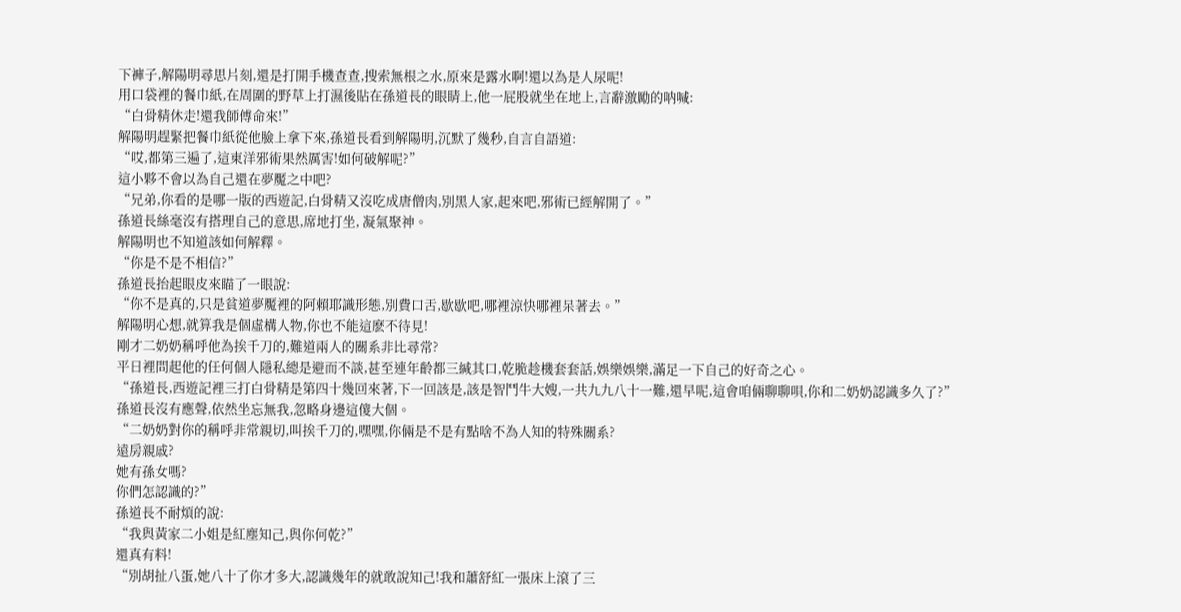下褲子,解陽明尋思片刻,還是打開手機查查,搜索無根之水,原來是露水啊!還以為是人尿呢!
用口袋裡的餐巾紙,在周圍的野草上打濕後貼在孫道長的眼睛上,他一屁股就坐在地上,言辭激勵的呐喊:
“白骨精休走!還我師傅命來!”
解陽明趕緊把餐巾紙從他臉上拿下來,孫道長看到解陽明,沉默了幾秒,自言自語道:
“哎,都第三遍了,這東洋邪術果然厲害!如何破解呢?”
這小夥不會以為自己還在夢魘之中吧?
“兄弟,你看的是哪一版的西遊記,白骨精又沒吃成唐僧肉,別黑人家,起來吧,邪術已經解開了。”
孫道長絲毫沒有搭理自己的意思,席地打坐, 凝氣聚神。
解陽明也不知道該如何解釋。
“你是不是不相信?”
孫道長抬起眼皮來瞄了一眼說:
“你不是真的,只是貧道夢魘裡的阿賴耶識形態,別費口舌,歇歇吧,哪裡涼快哪裡呆著去。”
解陽明心想,就算我是個虛構人物,你也不能這麽不待見!
剛才二奶奶稱呼他為挨千刀的,難道兩人的關系非比尋常?
平日裡問起他的任何個人隱私總是避而不談,甚至連年齡都三緘其口,乾脆趁機套套話,娛樂娛樂,滿足一下自己的好奇之心。
“孫道長,西遊記裡三打白骨精是第四十幾回來著,下一回該是,該是智鬥牛大嫂,一共九九八十一難,還早呢,這會咱倆聊聊唄,你和二奶奶認識多久了?”
孫道長沒有應聲,依然坐忘無我,忽略身邊這傻大個。
“二奶奶對你的稱呼非常親切,叫挨千刀的,嘿嘿,你倆是不是有點啥不為人知的特殊關系?
遠房親戚?
她有孫女嗎?
你們怎認識的?”
孫道長不耐煩的說:
“我與黃家二小姐是紅塵知己,與你何乾?”
還真有料!
“別胡扯八蛋,她八十了你才多大,認識幾年的就敢說知己!我和蕭舒紅一張床上滾了三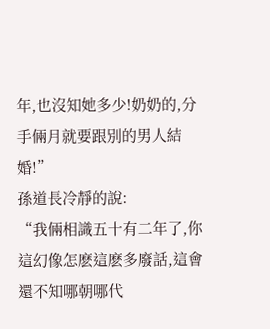年,也沒知她多少!奶奶的,分手倆月就要跟別的男人結婚!”
孫道長冷靜的說:
“我倆相識五十有二年了,你這幻像怎麽這麽多廢話,這會還不知哪朝哪代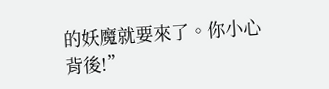的妖魔就要來了。你小心背後!”